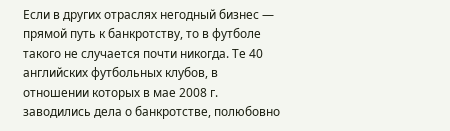Если в других отраслях негодный бизнес — прямой путь к банкротству, то в футболе такого не случается почти никогда. Те 40 английских футбольных клубов, в отношении которых в мае 2008 г. заводились дела о банкротстве, полюбовно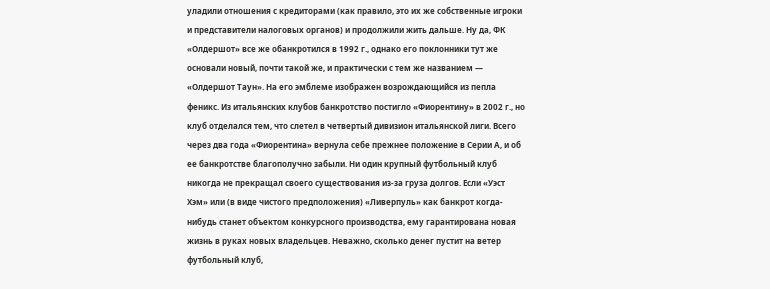уладили отношения с кредиторами (как правило, это их же собственные игроки и представители налоговых органов) и продолжили жить дальше. Ну да, ФК «Олдершот» все же обанкротился в 1992 г., однако его поклонники тут же основали новый, почти такой же, и практически с тем же названием — «Олдершот Таун». На его эмблеме изображен возрождающийся из пепла феникс. Из итальянских клубов банкротство постигло «Фиорентину» в 2002 г., но клуб отделался тем, что слетел в четвертый дивизион итальянской лиги. Всего через два года «Фиорентина» вернула себе прежнее положение в Серии А, и об ее банкротстве благополучно забыли. Ни один крупный футбольный клуб никогда не прекращал своего существования из-за груза долгов. Если «Уэст Хэм» или (в виде чистого предположения) «Ливерпуль» как банкрот когда-нибудь станет объектом конкурсного производства, ему гарантирована новая жизнь в руках новых владельцев. Неважно, сколько денег пустит на ветер футбольный клуб,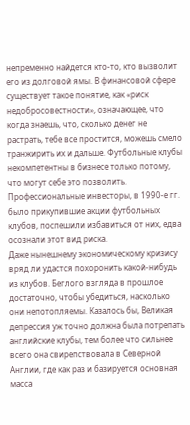непременно найдется кто-то, кто вызволит его из долговой ямы. В финансовой сфере существует такое понятие, как «риск недобросовестности», означающее, что когда знаешь, что, сколько денег не растрать, тебе все простится, можешь смело транжирить их и дальше. Футбольные клубы некомпетентны в бизнесе только потому, что могут себе это позволить. Профессиональные инвесторы, в 1990-е гг. было прикупившие акции футбольных клубов, поспешили избавиться от них, едва осознали этот вид риска.
Даже нынешнему экономическому кризису вряд ли удастся похоронить какой-нибудь из клубов. Беглого взгляда в прошлое достаточно, чтобы убедиться, насколько они непотопляемы. Казалось бы, Великая депрессия уж точно должна была потрепать английские клубы, тем более что сильнее всего она свирепствовала в Северной Англии, где как раз и базируется основная масса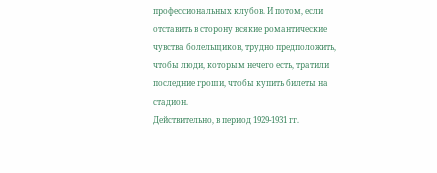профессиональных клубов. И потом, если отставить в сторону всякие романтические чувства болельщиков, трудно предположить, чтобы люди, которым нечего есть, тратили последние гроши, чтобы купить билеты на стадион.
Действительно, в период 1929-1931 гг.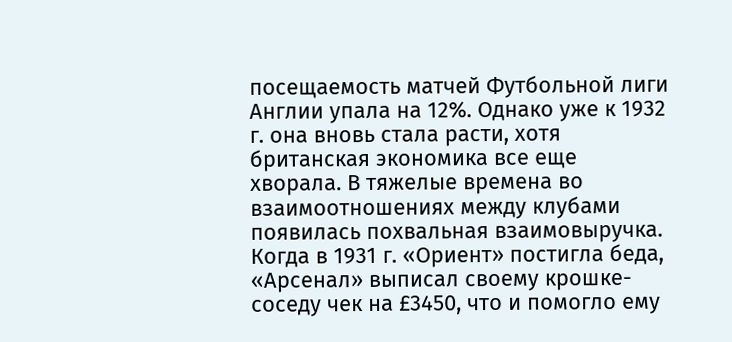посещаемость матчей Футбольной лиги Англии упала на 12%. Однако уже к 1932 г. она вновь стала расти, хотя британская экономика все еще хворала. В тяжелые времена во взаимоотношениях между клубами появилась похвальная взаимовыручка. Когда в 1931 г. «Ориент» постигла беда, «Арсенал» выписал своему крошке-соседу чек на £3450, что и помогло ему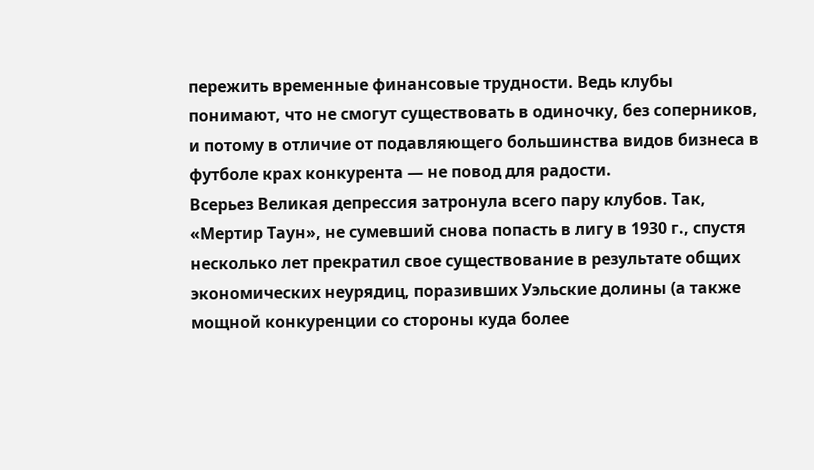пережить временные финансовые трудности. Ведь клубы понимают, что не смогут существовать в одиночку, без соперников, и потому в отличие от подавляющего большинства видов бизнеса в футболе крах конкурента — не повод для радости.
Всерьез Великая депрессия затронула всего пару клубов. Так, «Мертир Таун», не сумевший снова попасть в лигу в 1930 г., спустя несколько лет прекратил свое существование в результате общих экономических неурядиц, поразивших Уэльские долины (а также мощной конкуренции со стороны куда более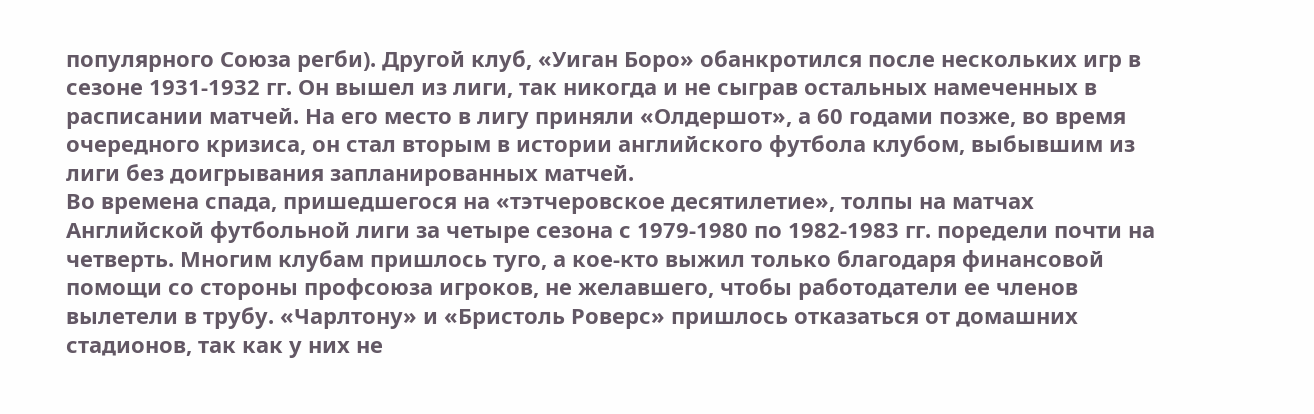популярного Союза регби). Другой клуб, «Уиган Боро» обанкротился после нескольких игр в сезоне 1931-1932 гг. Он вышел из лиги, так никогда и не сыграв остальных намеченных в расписании матчей. На его место в лигу приняли «Олдершот», а 60 годами позже, во время очередного кризиса, он стал вторым в истории английского футбола клубом, выбывшим из лиги без доигрывания запланированных матчей.
Во времена спада, пришедшегося на «тэтчеровское десятилетие», толпы на матчах Английской футбольной лиги за четыре сезона с 1979-1980 по 1982-1983 гг. поредели почти на четверть. Многим клубам пришлось туго, а кое-кто выжил только благодаря финансовой помощи со стороны профсоюза игроков, не желавшего, чтобы работодатели ее членов вылетели в трубу. «Чарлтону» и «Бристоль Роверс» пришлось отказаться от домашних стадионов, так как у них не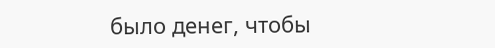было денег, чтобы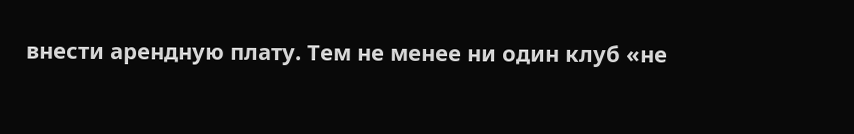внести арендную плату. Тем не менее ни один клуб «не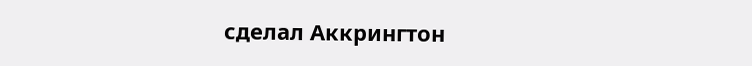сделал Аккрингтон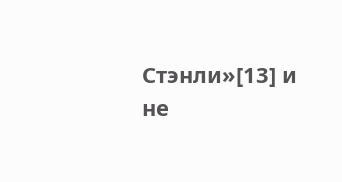Стэнли»[13] и не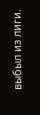выбыл из лиги.